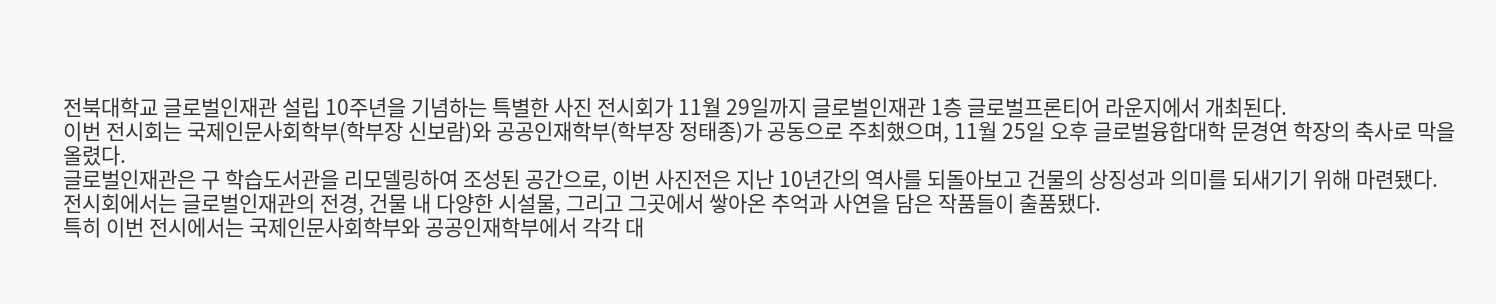전북대학교 글로벌인재관 설립 10주년을 기념하는 특별한 사진 전시회가 11월 29일까지 글로벌인재관 1층 글로벌프론티어 라운지에서 개최된다.
이번 전시회는 국제인문사회학부(학부장 신보람)와 공공인재학부(학부장 정태종)가 공동으로 주최했으며, 11월 25일 오후 글로벌융합대학 문경연 학장의 축사로 막을 올렸다.
글로벌인재관은 구 학습도서관을 리모델링하여 조성된 공간으로, 이번 사진전은 지난 10년간의 역사를 되돌아보고 건물의 상징성과 의미를 되새기기 위해 마련됐다.
전시회에서는 글로벌인재관의 전경, 건물 내 다양한 시설물, 그리고 그곳에서 쌓아온 추억과 사연을 담은 작품들이 출품됐다.
특히 이번 전시에서는 국제인문사회학부와 공공인재학부에서 각각 대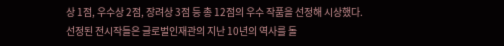상 1점, 우수상 2점, 장려상 3점 등 총 12점의 우수 작품을 선정해 시상했다.
선정된 전시작들은 글로벌인재관의 지난 10년의 역사를 돌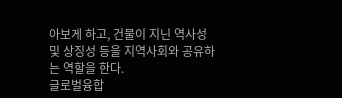아보게 하고, 건물이 지닌 역사성 및 상징성 등을 지역사회와 공유하는 역할을 한다.
글로벌융합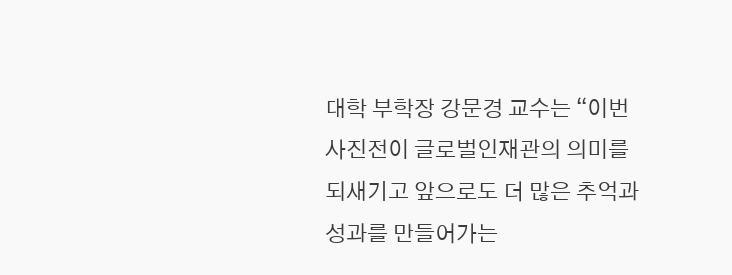대학 부학장 강문경 교수는 “이번 사진전이 글로벌인재관의 의미를 되새기고 앞으로도 더 많은 추억과 성과를 만들어가는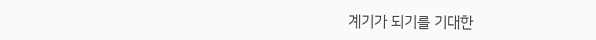계기가 되기를 기대한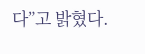다”고 밝혔다.